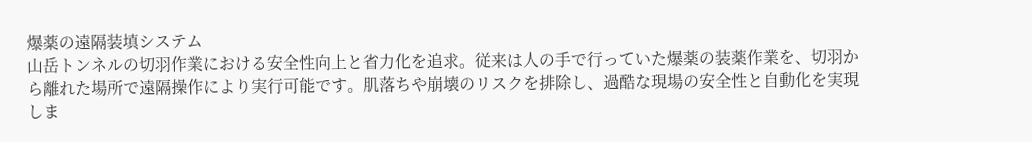爆薬の遠隔装填システム
山岳トンネルの切羽作業における安全性向上と省力化を追求。従来は人の手で行っていた爆薬の装薬作業を、切羽から離れた場所で遠隔操作により実行可能です。肌落ちや崩壊のリスクを排除し、過酷な現場の安全性と自動化を実現しま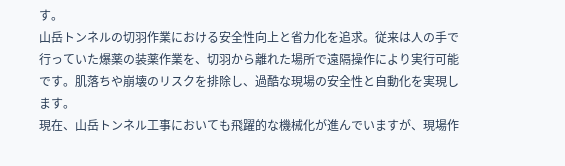す。
山岳トンネルの切羽作業における安全性向上と省力化を追求。従来は人の手で行っていた爆薬の装薬作業を、切羽から離れた場所で遠隔操作により実行可能です。肌落ちや崩壊のリスクを排除し、過酷な現場の安全性と自動化を実現します。
現在、山岳トンネル工事においても飛躍的な機械化が進んでいますが、現場作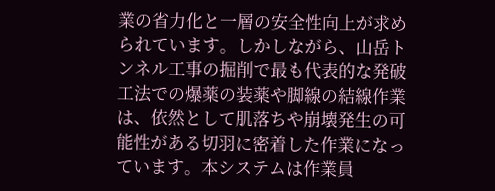業の省力化と一層の安全性向上が求められています。しかしながら、山岳トンネル工事の掘削で最も代表的な発破工法での爆薬の装薬や脚線の結線作業は、依然として肌落ちや崩壊発生の可能性がある切羽に密着した作業になっています。本システムは作業員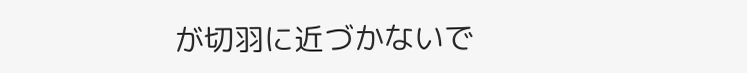が切羽に近づかないで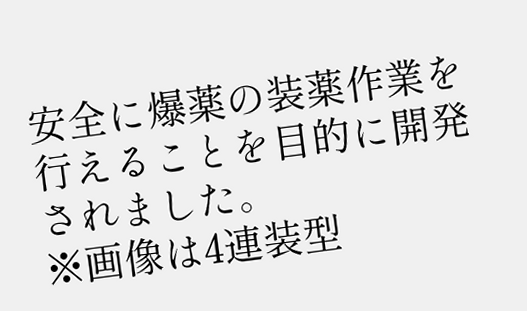安全に爆薬の装薬作業を行えることを目的に開発されました。
※画像は4連装型